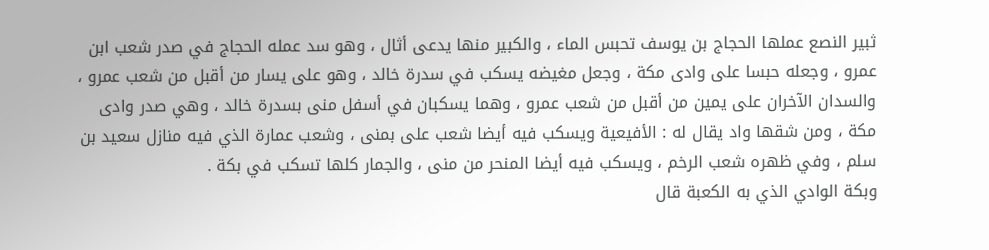ثبير النصع عملها الحجاج بن يوسف تحبس الماء ، والكبير منها يدعى أثال ، وهو سد عمله الحجاج في صدر شعب ابن عمرو ، وجعله حبسا على وادى مكة ، وجعل مغيضه يسكب في سدرة خالد ، وهو على يسار من أقبل من شعب عمرو ، والسدان الآخران على يمين من أقبل من شعب عمرو ، وهما يسكبان في أسفل منى بسدرة خالد ، وهي صدر وادى مكة ، ومن شقها واد يقال له : الأفيعية ويسكب فيه أيضا شعب على بمنى ، وشعب عمارة الذي فيه منازل سعيد بن سلم ، وفي ظهره شعب الرخم ، ويسكب فيه أيضا المنحر من منى ، والجمار كلها تسكب في بكة .
وبكة الوادي الذي به الكعبة قال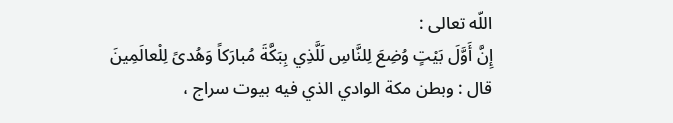اللّه تعالى :
إِنَّ أَوَّلَ بَيْتٍ وُضِعَ لِلنَّاسِ لَلَّذِي بِبَكَّةَ مُبارَكاً وَهُدىً لِلْعالَمِينَ
قال : وبطن مكة الوادي الذي فيه بيوت سراج ،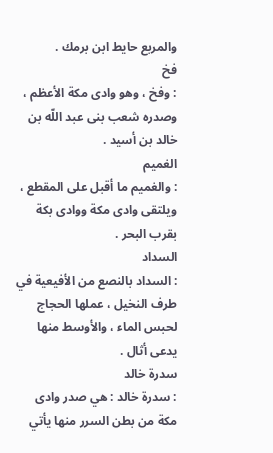والمربع حايط ابن برمك .
فخ
: وفخ ، وهو وادى مكة الأعظم ، وصدره شعب بنى عبد اللّه بن خالد بن أسيد .
الغميم
: والغميم ما أقبل على المقطع ، ويلتقى وادى مكة ووادى بكة بقرب البحر .
السداد
: السداد بالنصع من الأفيعية في طرف النخيل ، عملها الحجاج لحبس الماء ، والأوسط منها يدعى أثال .
سدرة خالد
: سدرة خالد : هي صدر وادى مكة من بطن السرر منها يأتي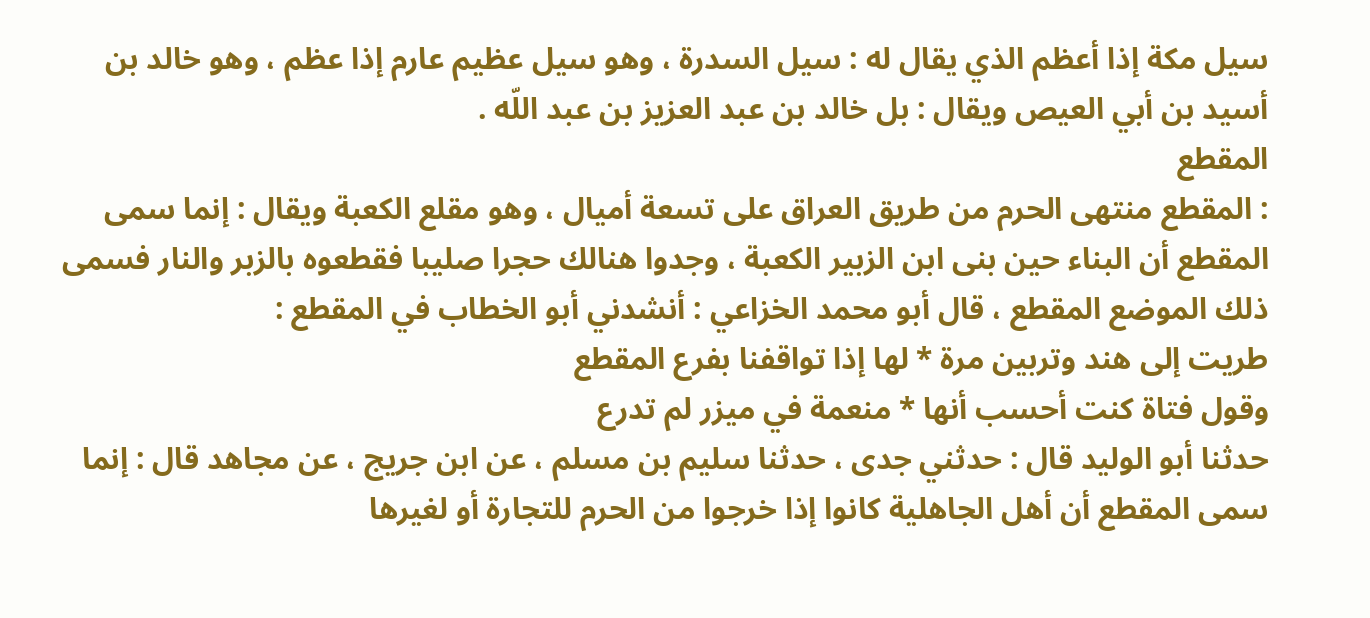سيل مكة إذا أعظم الذي يقال له : سيل السدرة ، وهو سيل عظيم عارم إذا عظم ، وهو خالد بن أسيد بن أبي العيص ويقال : بل خالد بن عبد العزيز بن عبد اللّه .
المقطع
: المقطع منتهى الحرم من طريق العراق على تسعة أميال ، وهو مقلع الكعبة ويقال : إنما سمى المقطع أن البناء حين بنى ابن الزبير الكعبة ، وجدوا هنالك حجرا صليبا فقطعوه بالزبر والنار فسمى ذلك الموضع المقطع ، قال أبو محمد الخزاعي : أنشدني أبو الخطاب في المقطع :
طريت إلى هند وتربين مرة * لها إذا تواقفنا بفرع المقطع
وقول فتاة كنت أحسب أنها * منعمة في ميزر لم تدرع
حدثنا أبو الوليد قال : حدثني جدى ، حدثنا سليم بن مسلم ، عن ابن جريج ، عن مجاهد قال : إنما سمى المقطع أن أهل الجاهلية كانوا إذا خرجوا من الحرم للتجارة أو لغيرها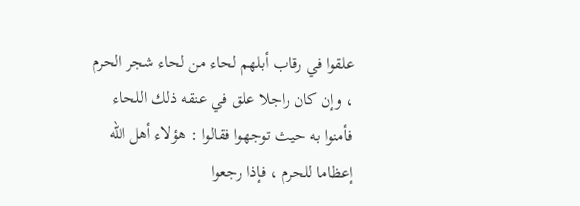علقوا في رقاب أبلهم لحاء من لحاء شجر الحرم ، وإن كان راجلا علق في عنقه ذلك اللحاء فأمنوا به حيث توجهوا فقالوا : هؤلاء أهل اللّه إعظاما للحرم ، فإذا رجعوا